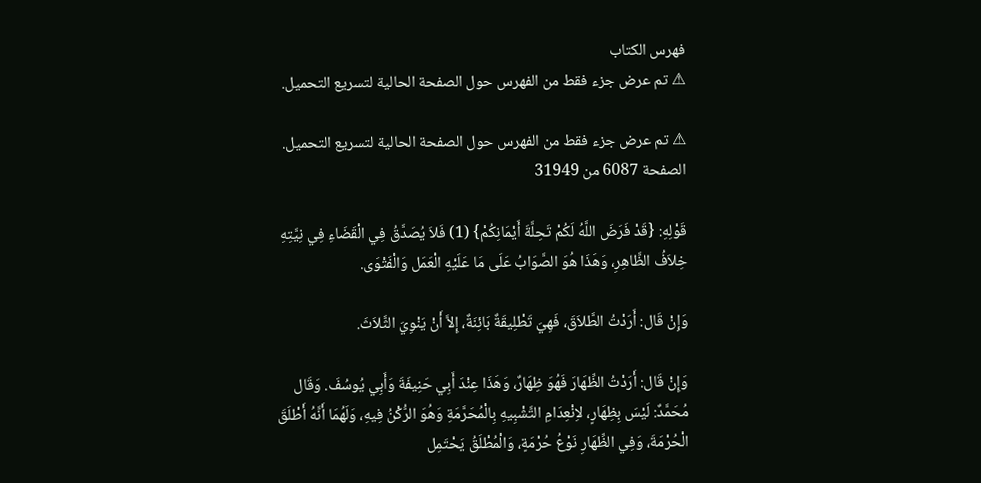فهرس الكتاب
⚠ تم عرض جزء فقط من الفهرس حول الصفحة الحالية لتسريع التحميل.

⚠ تم عرض جزء فقط من الفهرس حول الصفحة الحالية لتسريع التحميل.
الصفحة 6087 من 31949

قَوْلِهِ: {قَدْ فَرَضَ اللَّهُ لَكُمْ تَحِلَّةَ أَيْمَانِكُمْ} (1) فَلاَ يُصَدَّقُ فِي الْقَضَاءِ فِي نِيَّتِهِ خِلاَفُ الظَّاهِرِ، وَهَذَا هُوَ الصَّوَابُ عَلَى مَا عَلَيْهِ الْعَمَل وَالْفَتْوَى.

وَإِنْ قَال: أَرَدْتُ الطَّلاَقَ، فَهِيَ تَطْلِيقَةٌ بَائِنَةٌ، إِلاَّ أَنْ يَنْوِيَ الثَّلاَثَ.

وَإِنْ قَال: أَرَدْتُ الظِّهَارَ فَهُوَ ظِهَارٌ، وَهَذَا عِنْدَ أَبِي حَنِيفَةَ وَأَبِي يُوسُفَ. وَقَال مُحَمَّدٌ: لَيْسَ بِظِهَارٍ، لاِنْعِدَامِ التَّشْبِيهِ بِالْمُحَرَّمَةِ وَهُوَ الرُّكْنُ فِيهِ، وَلَهُمَا أَنَّهُ أَطْلَقَ الْحُرْمَةَ، وَفِي الظِّهَارِ نَوْعُ حُرْمَةٍ، وَالْمُطْلَقُ يَحْتَمِل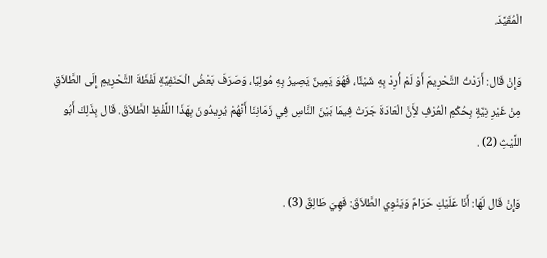الْمُقَيَّدَ.

وَإِنْ قَال: أَرَدْتُ التَّحْرِيمَ أَوْ لَمْ أُرِدْ بِهِ شَيْئًا، فَهُوَ يَمِينٌ يَصِيرُ بِهِ مُولِيًا، وَصَرَفَ بَعْضُ الْحَنَفِيَّةِ لَفْظَةَ التَّحْرِيمِ إِلَى الطَّلاَقِ مِنْ غَيْرِ نِيَّةٍ بِحُكْمِ الْعُرْفِ لأَِنَّ الْعَادَةَ جَرَتْ فِيمَا بَيْنَ النَّاسِ فِي زَمَانِنَا أَنَّهُمْ يُرِيدُونَ بِهَذَا اللَّفْظِ الطَّلاَقَ. قَال بِذَلِكَ أَبُو اللَّيْثِ (2) .

وَإِنْ قَال لَهَا: أَنَا عَلَيْكِ حَرَامٌ وَيَنْوِي الطَّلاَقَ: فَهِيَ طَالِقٌ (3) .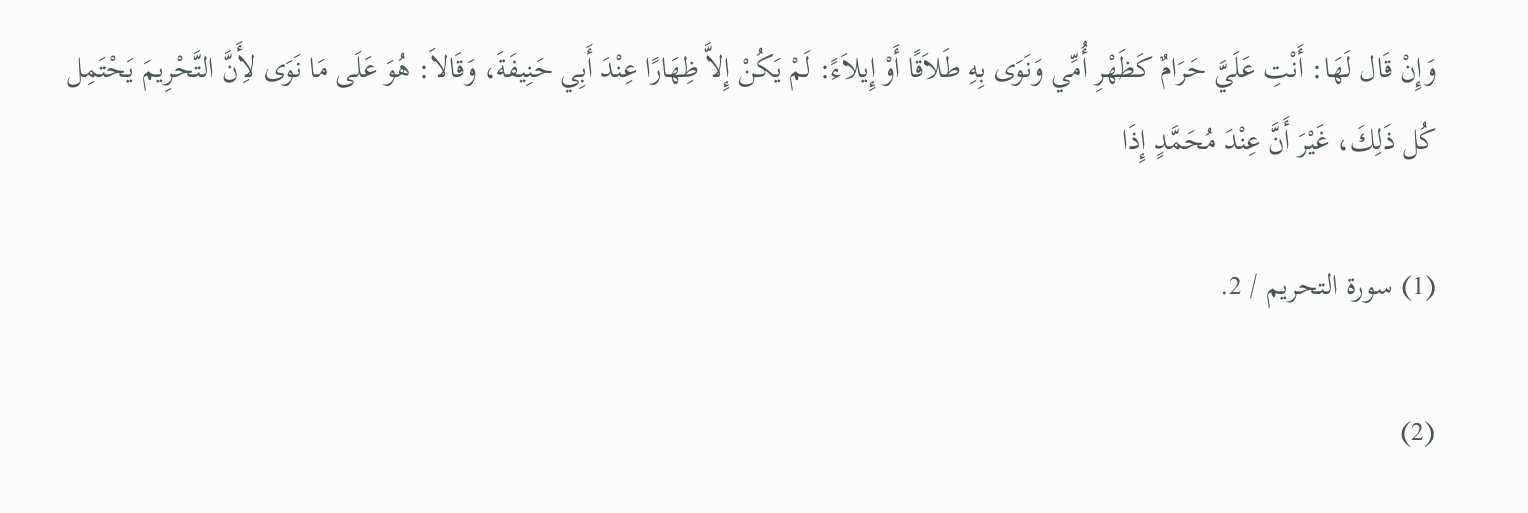وَإِنْ قَال لَهَا: أَنْتِ عَلَيَّ حَرَامٌ كَظَهْرِ أُمِّي وَنَوَى بِهِ طَلاَقًا أَوْ إِيلاَءً: لَمْ يَكُنْ إِلاَّ ظِهَارًا عِنْدَ أَبِي حَنِيفَةَ، وَقَالاَ: هُوَ عَلَى مَا نَوَى لأَِنَّ التَّحْرِيمَ يَحْتَمِل كُل ذَلِكَ، غَيْرَ أَنَّ عِنْدَ مُحَمَّدٍ إِذَا

(1) سورة التحريم / 2.

(2)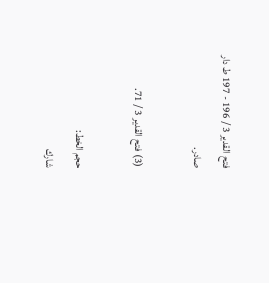فتح القدير 3 / 196 - 197 ط دار صادر.

(3) فتح القدير 3 / 71.

حجم الخط:
شارك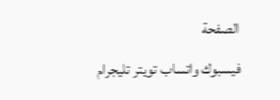الصفحة
فيسبوك واتساب تويتر تليجرام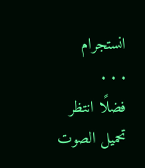انستجرام
. . .
فضلًا انتظر تحميل الصوت